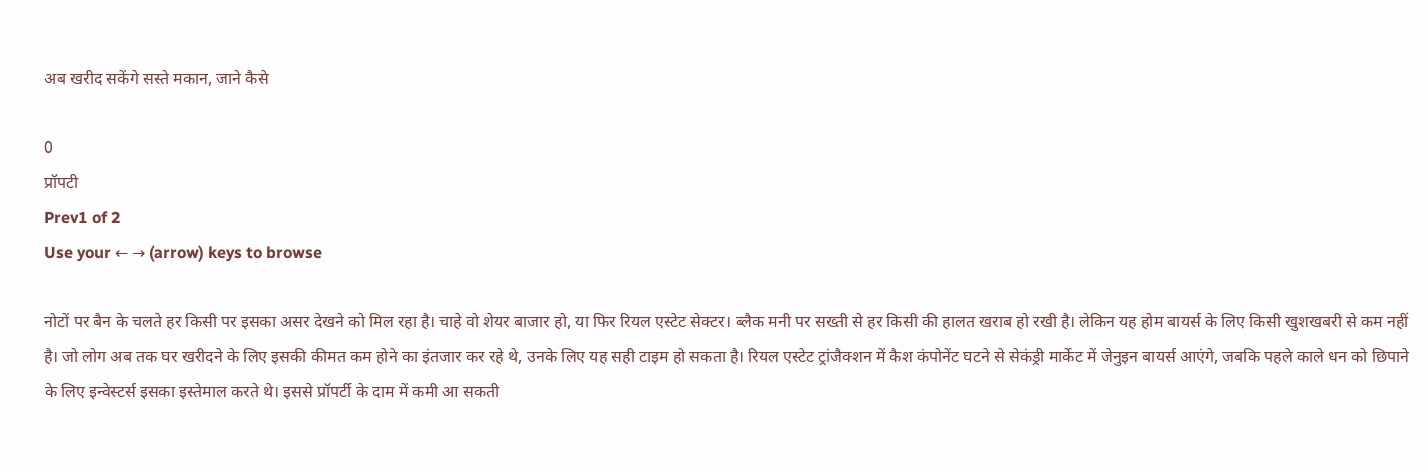अब खरीद सकेंगे सस्ते मकान, जाने कैसे

0
प्रॉपटी
Prev1 of 2
Use your ← → (arrow) keys to browse

नोटों पर बैन के चलते हर किसी पर इसका असर देखने को मिल रहा है। चाहे वो शेयर बाजार हो, या फिर रियल एस्टेट सेक्टर। ब्लैक मनी पर सख्ती से हर किसी की हालत खराब हो रखी है। लेकिन यह होम बायर्स के लिए किसी खुशखबरी से कम नहीं है। जो लोग अब तक घर खरीदने के लिए इसकी कीमत कम होने का इंतजार कर रहे थे, उनके लिए यह सही टाइम हो सकता है। रियल एस्टेट ट्रांजैक्शन में कैश कंपोनेंट घटने से सेकंड्री मार्केट में जेनुइन बायर्स आएंगे, जबकि पहले काले धन को छिपाने के लिए इन्वेस्टर्स इसका इस्तेमाल करते थे। इससे प्रॉपर्टी के दाम में कमी आ सकती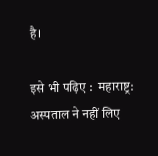है।

इसे भी पढ़िए :  महाराष्ट्र: अस्पताल ने नहीं लिए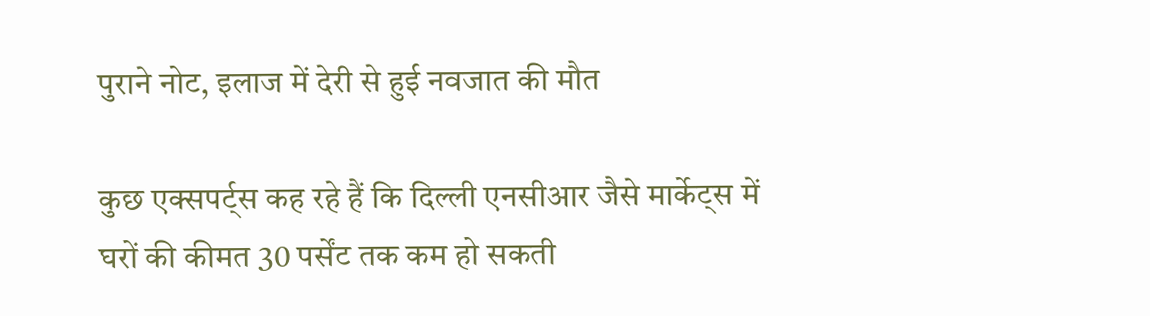पुराने नोट, इलाज में देरी से हुई नवजात की मौत

कुछ एक्सपर्ट्स कह रहे हैं कि दिल्ली एनसीआर जैसे मार्केट्स में घरों की कीमत 30 पर्सेंट तक कम हो सकती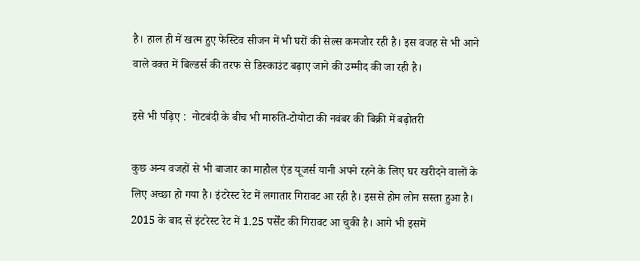है। हाल ही में खत्म हुए फेस्टिव सीजन में भी घरों की सेल्स कमजोर रही है। इस वजह से भी आने वाले वक्त में बिल्डर्स की तरफ से डिस्काउंट बढ़ाए जाने की उम्मीद की जा रही है।

इसे भी पढ़िए :  नोटबंदी के बीच भी मारुति-टोयोटा की नवंबर की बिक्री में बढ़ोतरी

कुछ अन्य वजहों से भी बाजार का माहौल एंड यूजर्स यानी अपने रहने के लिए घर खरीदने वालों के लिए अच्छा हो गया है। इंटरेस्ट रेट में लगातार गिरावट आ रही है। इससे होम लोन सस्ता हुआ है। 2015 के बाद से इंटरेस्ट रेट में 1.25 पर्सेंट की गिरावट आ चुकी है। आगे भी इसमें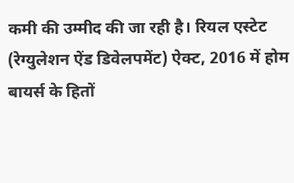कमी की उम्मीद की जा रही है। रियल एस्टेट (रेग्युलेशन ऐंड डिवेलपमेंट) ऐक्ट, 2016 में होम बायर्स के हितों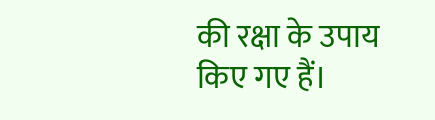की रक्षा के उपाय किए गए हैं।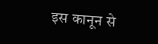इस कानून से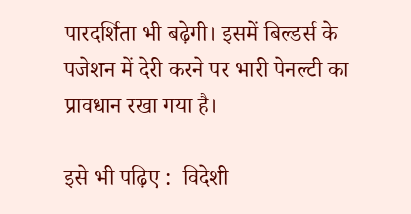पारदर्शिता भी बढ़ेगी। इसमें बिल्डर्स के पजेशन में देरी करने पर भारी पेनल्टी का प्रावधान रखा गया है।

इसे भी पढ़िए :  विदेशी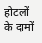होटलों के दामों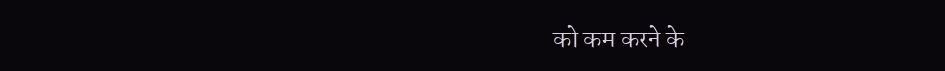को कम करने के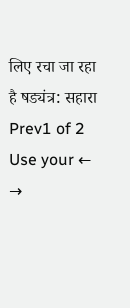लिए रचा जा रहा है षड्यंत्र: सहारा
Prev1 of 2
Use your ← →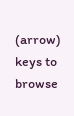(arrow) keys to browse